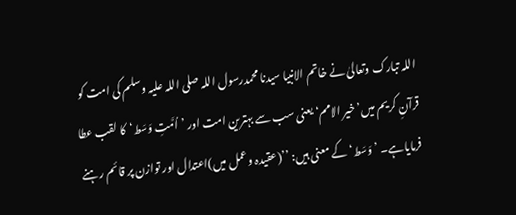اللہ تبارک وتعالیٰ نے خاتم الانبیا سیدنا محمدرسول اللہ صلی اللہ علیہ وسلم کی امت کو قرآنِ کریم میں’خیر الامم‘ یعنی سب سے بہترین امت اور ’اُمَّتِ وَسَط‘کا لقب عطا فرمایاہے۔ ’وَسَط‘ کے معنی ہیں: ’’(عقیدہ وعمل میں)اعتدال اور توازن پر قائم رہنے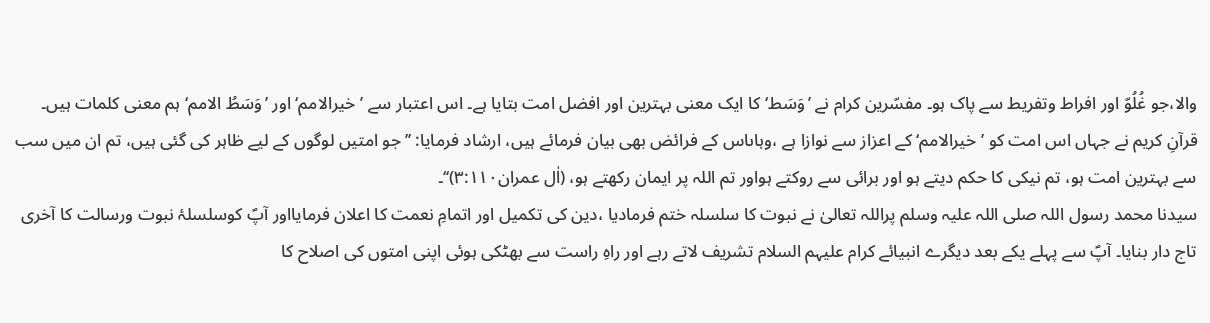والا،جو غُلُوّ اور افراط وتفریط سے پاک ہو۔ مفسّرین کرام نے ’وَسَط‘کا ایک معنی بہترین اور افضل امت بتایا ہے۔ اس اعتبار سے ’خیرالامم‘ اور ’وَسَطُ الامم‘ ہم معنی کلمات ہیں۔
قرآنِ کریم نے جہاں اس امت کو ’خیرالامم‘ کے اعزاز سے نوازا ہے ،وہاںاس کے فرائض بھی بیان فرمائے ہیں، ارشاد فرمایا: ’’جو امتیں لوگوں کے لیے ظاہر کی گئی ہیں، تم ان میں سب سے بہترین امت ہو، تم نیکی کا حکم دیتے ہو اور برائی سے روکتے ہواور تم اللہ پر ایمان رکھتے ہو، (اٰل عمران۳:۱۱۰)‘‘۔
سیدنا محمد رسول اللہ صلی اللہ علیہ وسلم پراللہ تعالیٰ نے نبوت کا سلسلہ ختم فرمادیا ،دین کی تکمیل اور اتمامِ نعمت کا اعلان فرمایااور آپؐ کوسلسلۂ نبوت ورسالت کا آخری تاج دار بنایا۔ آپؐ سے پہلے یکے بعد دیگرے انبیائے کرام علیہم السلام تشریف لاتے رہے اور راہِ راست سے بھٹکی ہوئی اپنی امتوں کی اصلاح کا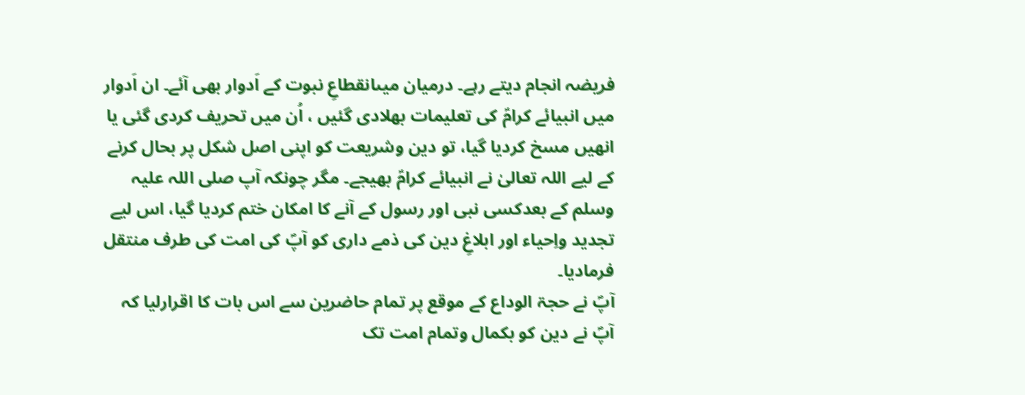فریضہ انجام دیتے رہے۔ درمیان میںانقطاعِ نبوت کے اَدوار بھی آئے۔ ان اَدوار میں انبیائے کرامؑ کی تعلیمات بھلادی گئیں ، اُن میں تحریف کردی گئی یا انھیں مسخ کردیا گیا، تو دین وشریعت کو اپنی اصل شکل پر بحال کرنے کے لیے اللہ تعالیٰ نے انبیائے کرامؑ بھیجے۔ مگر چونکہ آپ صلی اللہ علیہ وسلم کے بعدکسی نبی اور رسول کے آنے کا امکان ختم کردیا گیا، اس لیے تجدید واِحیاء اور ابلاغِ دین کی ذمے داری کو آپؐ کی امت کی طرف منتقل فرمادیا۔
آپؐ نے حجۃ الوداع کے موقع پر تمام حاضرین سے اس بات کا اقرارلیا کہ آپؐ نے دین کو بکمال وتمام امت تک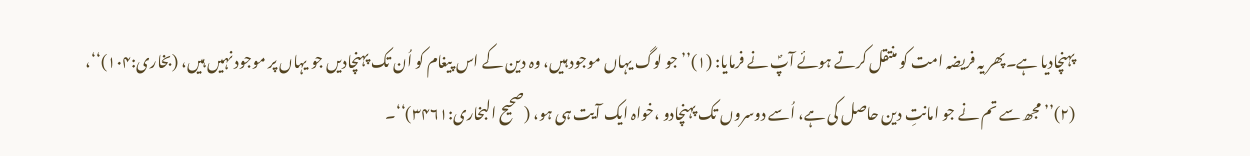پہنچادیا ہے۔پھر یہ فریضہ امت کو منتقل کرتے ہوئے آپؐ نے فرمایا: (۱)’’جو لوگ یہاں موجود ہیں، وہ دین کے اس پیغام کو اُن تک پہنچادیں جو یہاں پر موجود نہیں ہیں، (بخاری:۱۰۴)‘‘، (۲)’’مجھ سے تم نے جو امانتِ دین حاصل کی ہے، اُسے دوسروں تک پہنچادو ،خواہ ایک آیت ہی ہو، (صحیح البخاری:۳۴۶۱)‘‘۔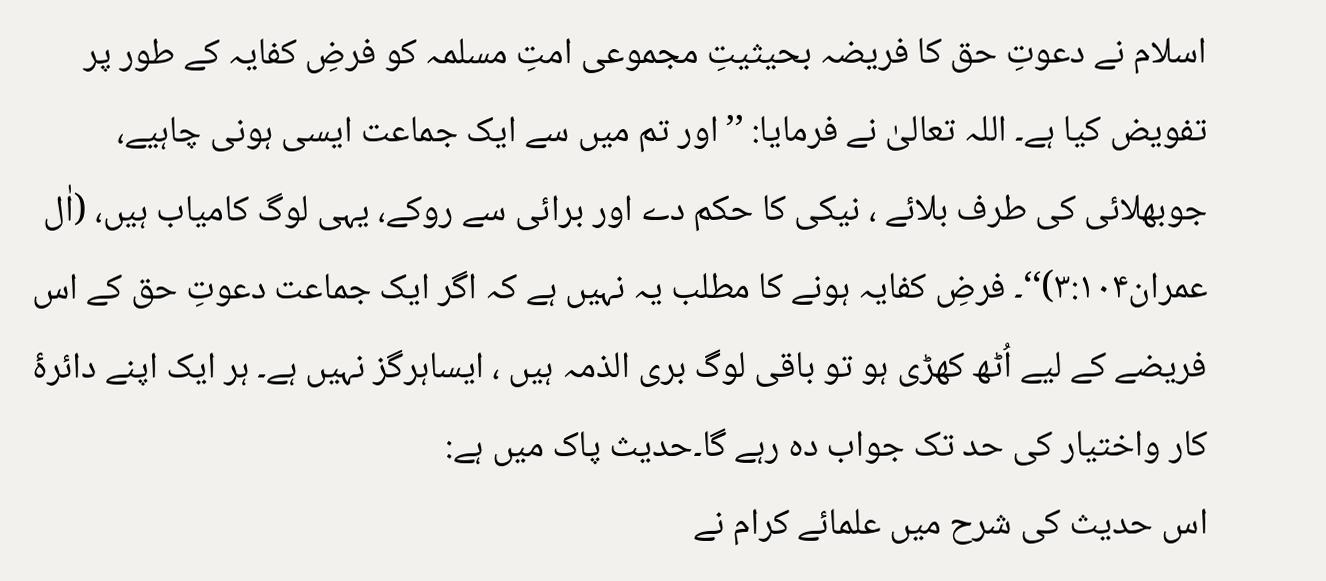اسلام نے دعوتِ حق کا فریضہ بحیثیتِ مجموعی امتِ مسلمہ کو فرضِ کفایہ کے طور پر تفویض کیا ہے۔ اللہ تعالیٰ نے فرمایا: ’’اور تم میں سے ایک جماعت ایسی ہونی چاہیے، جوبھلائی کی طرف بلائے ، نیکی کا حکم دے اور برائی سے روکے، یہی لوگ کامیاب ہیں، (اٰل عمران۳:۱۰۴)‘‘۔ فرضِ کفایہ ہونے کا مطلب یہ نہیں ہے کہ اگر ایک جماعت دعوتِ حق کے اس فریضے کے لیے اُٹھ کھڑی ہو تو باقی لوگ بری الذمہ ہیں ، ایساہرگز نہیں ہے۔ ہر ایک اپنے دائرۂ کار واختیار کی حد تک جواب دہ رہے گا۔حدیث پاک میں ہے:
اس حدیث کی شرح میں علمائے کرام نے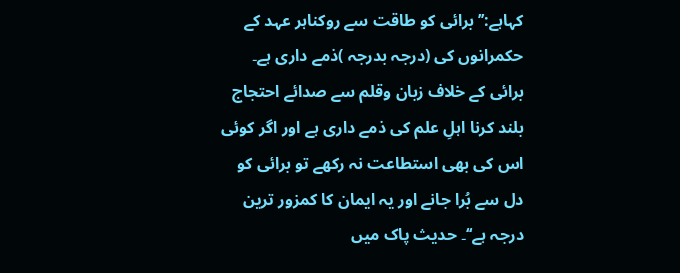کہاہے:’’ برائی کو طاقت سے روکناہر عہد کے حکمرانوں کی (درجہ بدرجہ )ذمے داری ہے۔ برائی کے خلاف زبان وقلم سے صدائے احتجاج بلند کرنا اہلِ علم کی ذمے داری ہے اور اگر کوئی اس کی بھی استطاعت نہ رکھے تو برائی کو دل سے بُرا جانے اور یہ ایمان کا کمزور ترین درجہ ہے‘‘۔ حدیث پاک میں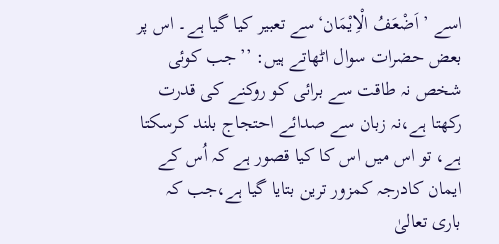اسے ’اَضْعَفُ الْاِیْمَان‘سے تعبیر کیا گیا ہے۔ اس پر بعض حضرات سوال اٹھاتے ہیں: ’’جب کوئی شخص نہ طاقت سے برائی کو روکنے کی قدرت رکھتا ہے،نہ زبان سے صدائے احتجاج بلند کرسکتا ہے، تو اس میں اس کا کیا قصور ہے کہ اُس کے ایمان کادرجہ کمزور ترین بتایا گیا ہے،جب کہ باری تعالیٰ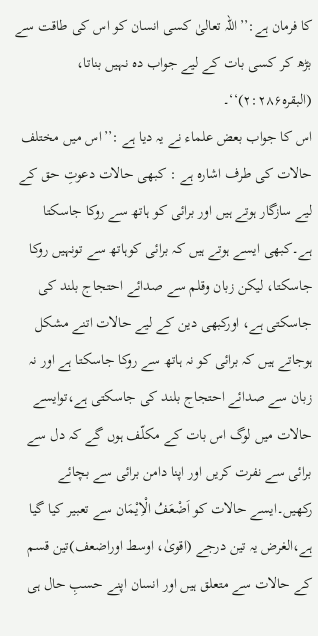کا فرمان ہے:’’اللہ تعالیٰ کسی انسان کو اس کی طاقت سے بڑھ کر کسی بات کے لیے جواب دہ نہیں بناتا، (البقرہ۲:۲۸۶)‘‘۔
اس کا جواب بعض علماء نے یہ دیا ہے :’’اس میں مختلف حالات کی طرف اشارہ ہے : کبھی حالات دعوتِ حق کے لیے سازگار ہوتے ہیں اور برائی کو ہاتھ سے روکا جاسکتا ہے۔کبھی ایسے ہوتے ہیں کہ برائی کوہاتھ سے تونہیں روکا جاسکتا، لیکن زبان وقلم سے صدائے احتجاج بلند کی جاسکتی ہے، اورکبھی دین کے لیے حالات اتنے مشکل ہوجاتے ہیں کہ برائی کو نہ ہاتھ سے روکا جاسکتا ہے اور نہ زبان سے صدائے احتجاج بلند کی جاسکتی ہے،توایسے حالات میں لوگ اس بات کے مکلّف ہوں گے کہ دل سے برائی سے نفرت کریں اور اپنا دامن برائی سے بچائے رکھیں۔ایسے حالات کو اَضْعَفُ الْاِیْمَان سے تعبیر کیا گیا ہے،الغرض یہ تین درجے (اقویٰ، اوسط اوراضعف)تین قسم کے حالات سے متعلق ہیں اور انسان اپنے حسبِ حال ہی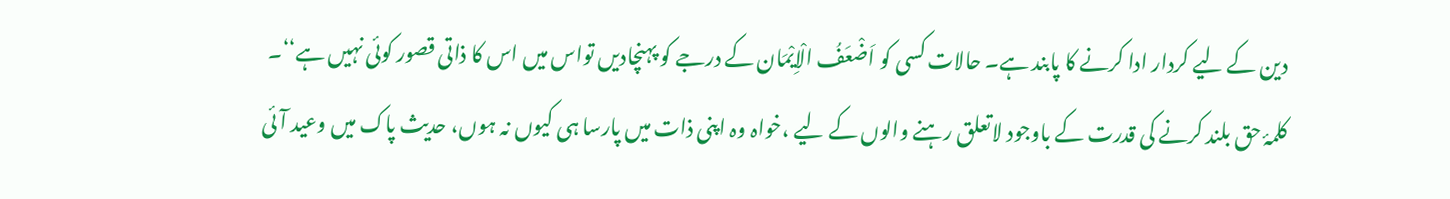دین کے لیے کردار ادا کرنے کا پابند ہے۔ حالات کسی کو اَضْعَفُ الْاِیْمَان کے درجے کو پہنچادیں تواس میں اس کا ذاتی قصور کوئی نہیں ہے‘‘۔
کلمۂ حق بلند کرنے کی قدرت کے باوجود لاتعلق رہنے والوں کے لیے ،خواہ وہ اپنی ذات میں پارسا ہی کیوں نہ ہوں، حدیث پاک میں وعید آئی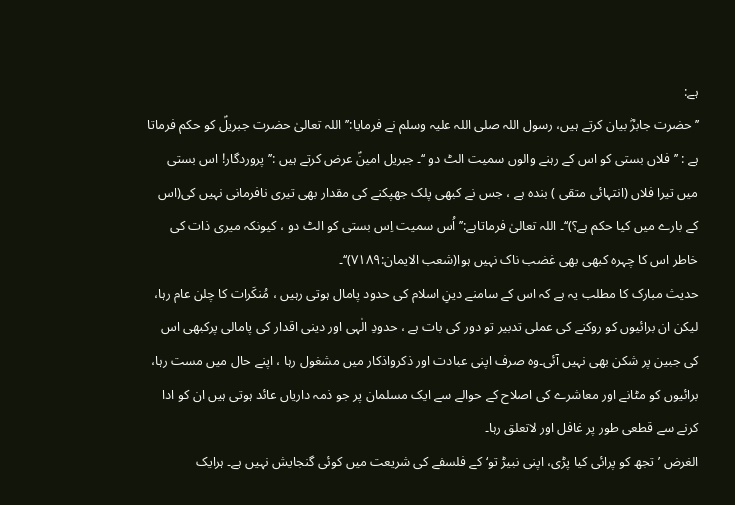ہے:
’’حضرت جابرؓ بیان کرتے ہیں، رسول اللہ صلی اللہ علیہ وسلم نے فرمایا:’’اللہ تعالیٰ حضرت جبریلؑ کو حکم فرماتا ہے : ’’فلاں بستی کو اس کے رہنے والوں سمیت الٹ دو ‘‘۔ جبریل امینؑ عرض کرتے ہیں :’’ پروردگار! اس بستی میں تیرا فلاں (انتہائی متقی ) بندہ ہے ، جس نے کبھی پلک جھپکنے کی مقدار بھی تیری نافرمانی نہیں کی(اس کے بارے میں کیا حکم ہے؟)‘‘۔ اللہ تعالیٰ فرماتاہے:’’ اُس سمیت اِس بستی کو الٹ دو ، کیونکہ میری ذات کی خاطر اس کا چہرہ کبھی بھی غضب ناک نہیں ہوا(شعب الایمان:۷۱۸۹)‘‘۔
حدیث مبارک کا مطلب یہ ہے کہ اس کے سامنے دینِ اسلام کی حدود پامال ہوتی رہیں ، مُنکَرات کا چلن عام رہا، لیکن ان برائیوں کو روکنے کی عملی تدبیر تو دور کی بات ہے ، حدودِ الٰہی اور دینی اقدار کی پامالی پرکبھی اس کی جبین پر شکن بھی نہیں آئی۔وہ صرف اپنی عبادت اور ذکرواذکار میں مشغول رہا ، اپنے حال میں مست رہا، برائیوں کو مٹانے اور معاشرے کی اصلاح کے حوالے سے ایک مسلمان پر جو ذمہ داریاں عائد ہوتی ہیں ان کو ادا کرنے سے قطعی طور پر غافل اور لاتعلق رہا۔
الغرض ’تجھ کو پرائی کیا پڑی، اپنی نبیڑ تو‘کے فلسفے کی شریعت میں کوئی گنجایش نہیں ہے۔ ہرایک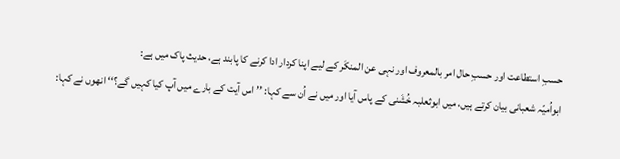حسبِ استطاعت اور حسبِ حال امر بالمعروف اور نہی عن المنکَر کے لیے اپنا کردار ادا کرنے کا پابند ہے، حدیث پاک میں ہے:
ابواُمیّہ شعبانی بیان کرتے ہیں، میں ابوثعلبہ خُشَنی کے پاس آیا اور میں نے اُن سے کہا: ’’اس آیت کے بارے میں آپ کیا کہیں گے؟‘‘ انھوں نے کہا: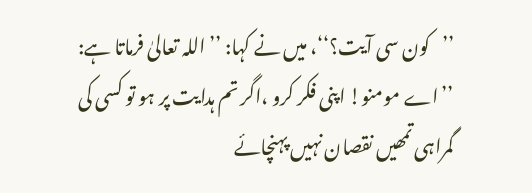’’کون سی آیت؟‘‘، میں نے کہا: ’’اللہ تعالیٰ فرماتا ہے: ’’اے مومنو! اپنی فکر کرو ،اگر تم ہدایت پر ہو تو کسی کی گمراہی تمھیں نقصان نہیں پہنچائے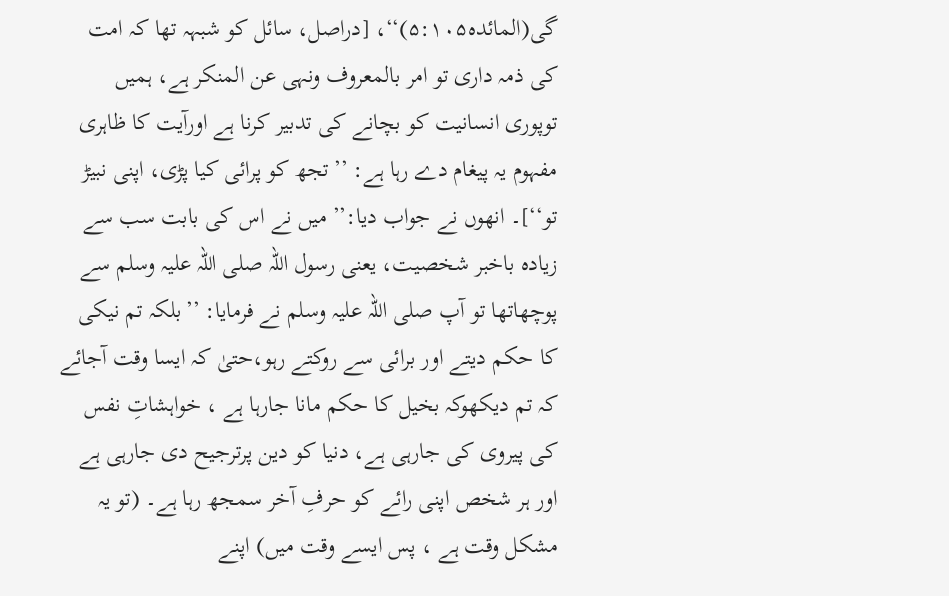گی(المائدہ۵:۱۰۵)‘‘، [دراصل، سائل کو شبہہ تھا کہ امت کی ذمہ داری تو امر بالمعروف ونہی عن المنکر ہے، ہمیں توپوری انسانیت کو بچانے کی تدبیر کرنا ہے اورآیت کا ظاہری مفہوم یہ پیغام دے رہا ہے: ’’تجھ کو پرائی کیا پڑی، اپنی نبیڑ تو‘‘]۔ انھوں نے جواب دیا:’’ میں نے اس کی بابت سب سے زیادہ باخبر شخصیت، یعنی رسول اللہ صلی اللہ علیہ وسلم سے پوچھاتھا تو آپ صلی اللہ علیہ وسلم نے فرمایا: ’’بلکہ تم نیکی کا حکم دیتے اور برائی سے روکتے رہو،حتیٰ کہ ایسا وقت آجائے کہ تم دیکھوکہ بخیل کا حکم مانا جارہا ہے ، خواہشاتِ نفس کی پیروی کی جارہی ہے، دنیا کو دین پرترجیح دی جارہی ہے اور ہر شخص اپنی رائے کو حرفِ آخر سمجھ رہا ہے۔ (تو یہ مشکل وقت ہے ، پس ایسے وقت میں) اپنے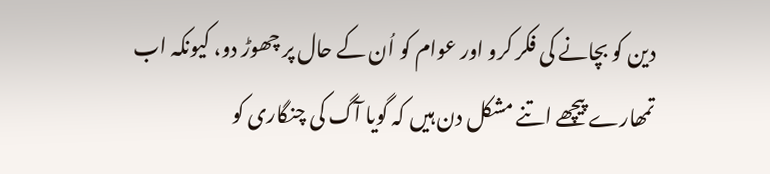دین کو بچانے کی فکر کرو اور عوام کو اُن کے حال پر چھوڑ دو، کیونکہ اب تمھارے پیچھے اتنے مشکل دن ہیں کہ گویا آگ کی چنگاری کو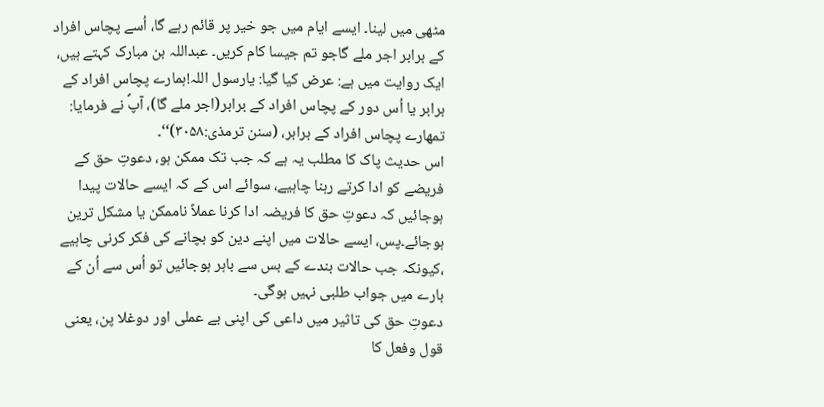مٹھی میں لینا۔ ایسے ایام میں جو خیر پر قائم رہے گا، اُسے پچاس افراد کے برابر اجر ملے گاجو تم جیسا کام کریں۔ عبداللہ بن مبارک کہتے ہیں، ایک روایت میں ہے: عرض کیا گیا: یارسول اللہ!ہمارے پچاس افراد کے برابر یا اُس دور کے پچاس افراد کے برابر(اجر ملے گا)، آپؐ نے فرمایا: تمھارے پچاس افراد کے برابر، (سنن ترمذی:۳۰۵۸)‘‘۔
اس حدیث پاک کا مطلب یہ ہے کہ جب تک ممکن ہو، دعوتِ حق کے فریضے کو ادا کرتے رہنا چاہیے، سوائے اس کے کہ ایسے حالات پیدا ہوجائیں کہ دعوتِ حق کا فریضہ ادا کرنا عملاً ناممکن یا مشکل ترین ہوجائے۔پس، ایسے حالات میں اپنے دین کو بچانے کی فکر کرنی چاہیے ،کیونکہ جب حالات بندے کے بس سے باہر ہوجائیں تو اُس سے اُن کے بارے میں جواب طلبی نہیں ہوگی۔
دعوتِ حق کی تاثیر میں داعی کی اپنی بے عملی اور دوغلا پن، یعنی قول وفعل کا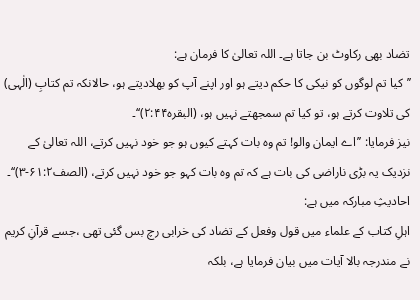تضاد بھی رکاوٹ بن جاتا ہے۔ اللہ تعالیٰ کا فرمان ہے:
’’کیا تم لوگوں کو نیکی کا حکم دیتے ہو اور اپنے آپ کو بھلادیتے ہو، حالانکہ تم کتابِ (الٰہی) کی تلاوت کرتے ہو، تو کیا تم سمجھتے نہیں ہو، (البقرہ۲:۴۴)‘‘۔
نیز فرمایا: ’’اے ایمان والو! تم وہ بات کہتے کیوں ہو جو خود نہیں کرتے، اللہ تعالیٰ کے نزدیک یہ بڑی ناراضی کی بات ہے کہ تم وہ بات کہو جو خود نہیں کرتے، (الصف۶۱:۲-۳)‘‘۔
احادیثِ مبارکہ میں ہے:
اہلِ کتاب کے علماء میں قول وفعل کے تضاد کی خرابی رچ بس گئی تھی ،جسے قرآنِ کریم نے مندرجہ بالا آیات میں بیان فرمایا ہے، بلکہ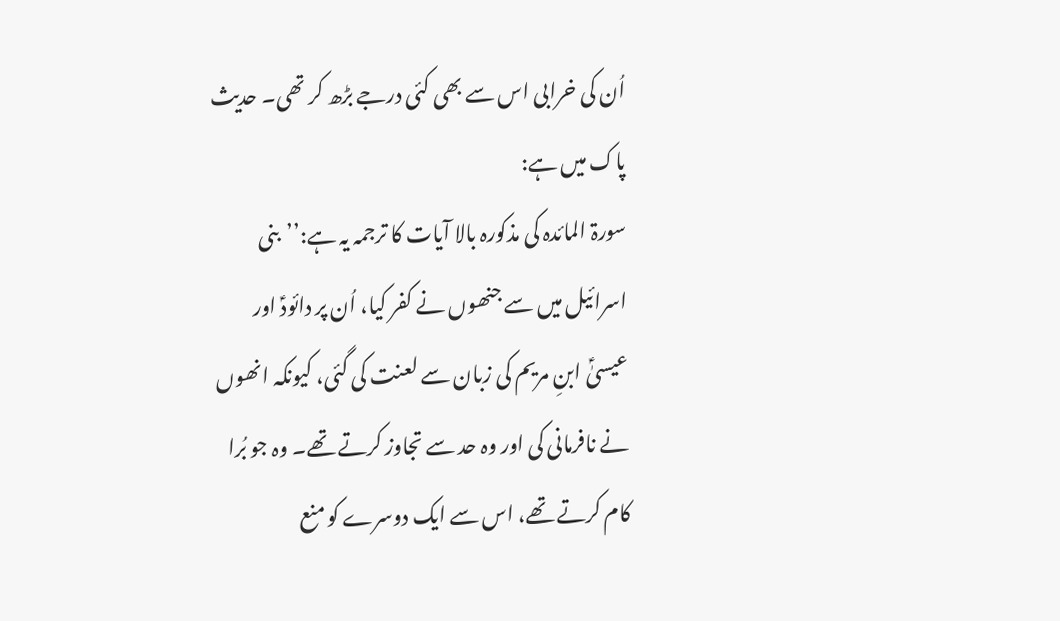اُن کی خرابی اس سے بھی کئی درجے بڑھ کر تھی۔ حدیث پاک میں ہے:
سورۃ المائدہ کی مذکورہ بالا آیات کا ترجمہ یہ ہے:’’بنی اسرائیل میں سے جنھوں نے کفر کیا، اُن پر دائودؑ اور عیسیٰؑ ابنِ مریم کی زبان سے لعنت کی گئی، کیونکہ انھوں نے نافرمانی کی اور وہ حد سے تجاوز کرتے تھے۔ وہ جو بُرا کام کرتے تھے، اس سے ایک دوسرے کو منع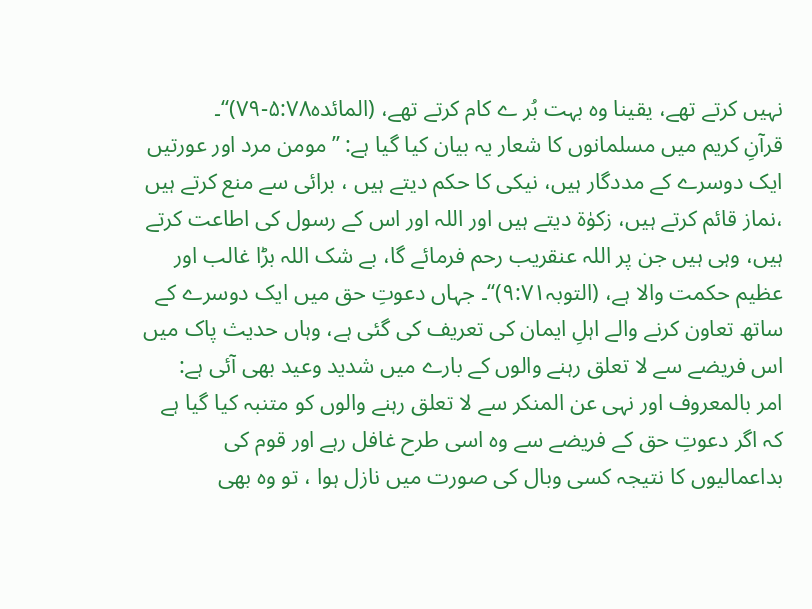نہیں کرتے تھے، یقینا وہ بہت بُر ے کام کرتے تھے، (المائدہ۵:۷۸-۷۹)‘‘۔
قرآنِ کریم میں مسلمانوں کا شعار یہ بیان کیا گیا ہے: ’’مومن مرد اور عورتیں ایک دوسرے کے مددگار ہیں، نیکی کا حکم دیتے ہیں ، برائی سے منع کرتے ہیں ،نماز قائم کرتے ہیں، زکوٰۃ دیتے ہیں اور اللہ اور اس کے رسول کی اطاعت کرتے ہیں، وہی ہیں جن پر اللہ عنقریب رحم فرمائے گا، بے شک اللہ بڑا غالب اور عظیم حکمت والا ہے، (التوبہ۹:۷۱)‘‘۔ جہاں دعوتِ حق میں ایک دوسرے کے ساتھ تعاون کرنے والے اہلِ ایمان کی تعریف کی گئی ہے، وہاں حدیث پاک میں اس فریضے سے لا تعلق رہنے والوں کے بارے میں شدید وعید بھی آئی ہے:
امر بالمعروف اور نہی عن المنکر سے لا تعلق رہنے والوں کو متنبہ کیا گیا ہے کہ اگر دعوتِ حق کے فریضے سے وہ اسی طرح غافل رہے اور قوم کی بداعمالیوں کا نتیجہ کسی وبال کی صورت میں نازل ہوا ، تو وہ بھی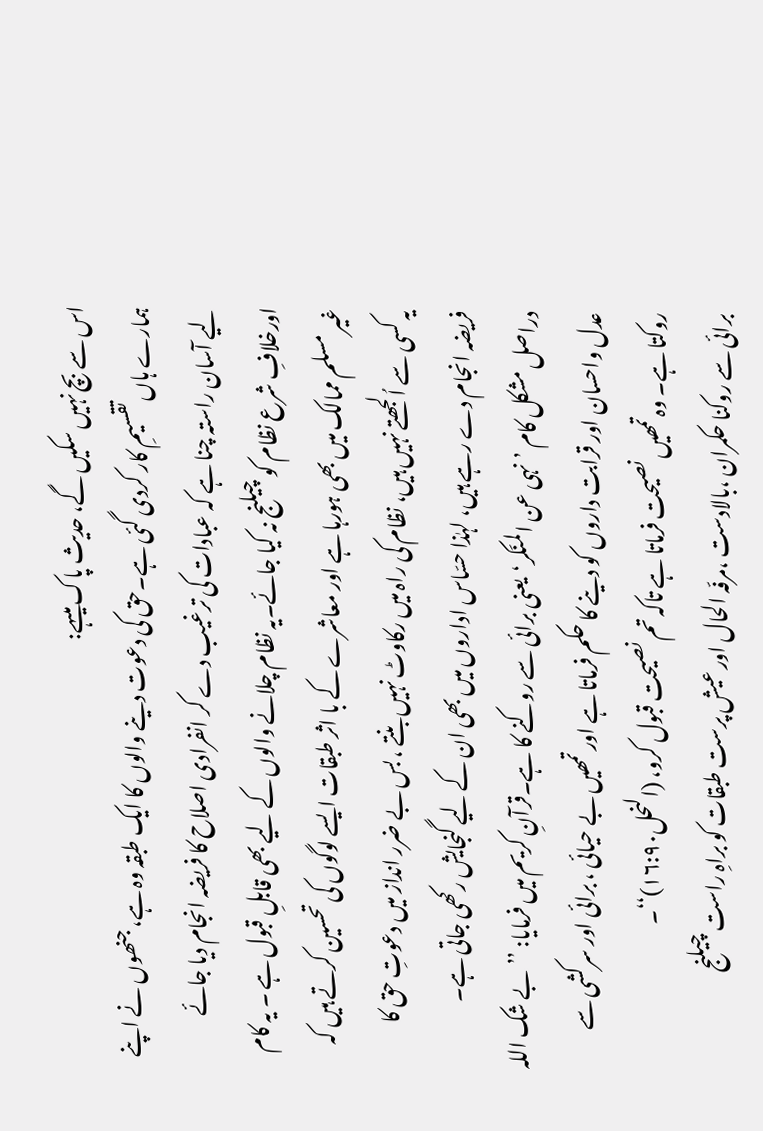اس سے بچ نہیں سکیں گے، حدیث پاک میںہے:
ہمارے ہاں تقسیمِ کار کردی گئی ہے۔حق کی دعوت دینے والوں کا ایک طبقہ وہ ہے، جنھوں نے اپنے لیے آسان راستہ چنا ہے کہ عبادات کی ترغیب دے کر انفرادی اصلاح کا فریضہ انجام دیا جائے اورخلافِ شرع نظام کو چیلنج نہ کیا جائے۔یہ نظام چلانے والوں کے لیے بھی قابلِ قبول ہے ۔ یہ کام غیر مسلم ممالک میں بھی ہورہا ہے اور معاشرے کے با اثر طبقات ایسے لوگوں کی تحسین کرتے ہیں کہ یہ کسی سے اُلجھتے نہیں ہیں، نظام کی راہ میں رکاوٹ نہیں بنتے ، بس بے ضرر انداز میں دعوتِ حق کا فریضہ انجام دے رہے ہیں، لہٰذا حسّاس اداروں میں بھی ان کے لیے گنجایش رکھی جاتی ہے۔
دراصل مشکل کام ’نہی عن المنَکر‘یعنی برائی سے روکنے کا ہے۔قرآنِ کریم میں فرمایا: ’’بے شک اللہ عدل واحسان اور قرابت داروں کو دینے کا حکم فرماتا ہے اور تمھیں بے حیائی ، برائی اور سرکشی سے روکتا ہے۔ وہ تمھیں نصیحت فرماتا ہے تاکہ تم نصیحت قبول کرو، (النحل۱۶:۹۰)‘‘۔
برائی سے روکنا حکمران ،بالادست ،مرفّہ الحال اور عیش پرست طبقات کو براہِ راست چیلنج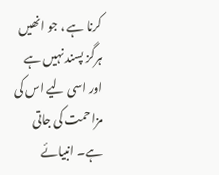کرنا ہے ، جو انھیں ہرگز پسند نہیں ہے اور اسی لیے اس کی مزاحمت کی جاتی ہے۔ انبیائے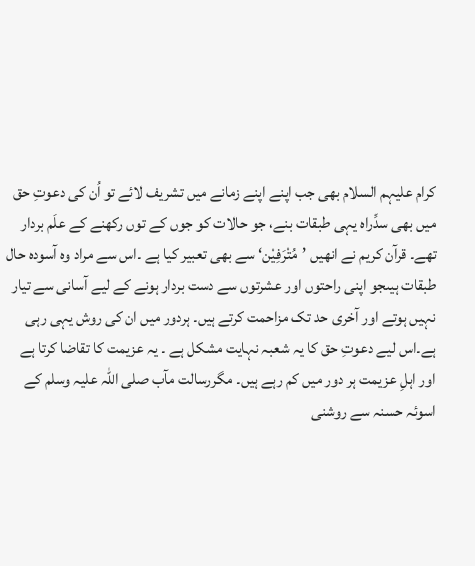کرام علیہم السلام بھی جب اپنے اپنے زمانے میں تشریف لائے تو اُن کی دعوتِ حق میں بھی سدِّراہ یہی طبقات بنے، جو حالات کو جوں کے توں رکھنے کے علَم بردار تھے۔ قرآن کریم نے انھیں ’مُتْرَفِیْن‘ سے بھی تعبیر کیا ہے ۔اس سے مراد وہ آسودہ حال طبقات ہیںجو اپنی راحتوں اور عشرتوں سے دست بردار ہونے کے لیے آسانی سے تیار نہیں ہوتے اور آخری حد تک مزاحمت کرتے ہیں۔ ہردور میں ان کی روش یہی رہی ہے۔اس لیے دعوتِ حق کا یہ شعبہ نہایت مشکل ہے ۔ یہ عزیمت کا تقاضا کرتا ہے اور اہلِ عزیمت ہر دور میں کم رہے ہیں۔ مگررسالت مآب صلی اللہ علیہ وسلم کے اسوئہ حسنہ سے روشنی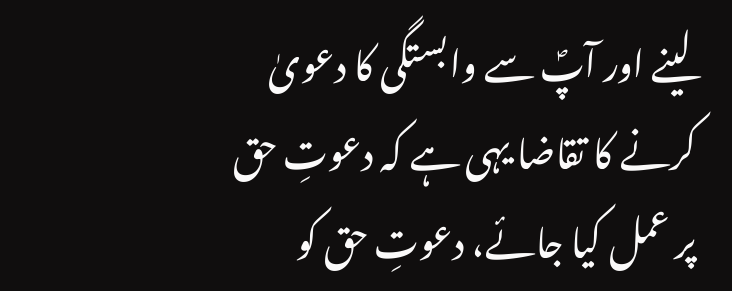لینے اور آپؐ سے وابستگی کا دعویٰ کرنے کا تقاضا یہی ہے کہ دعوتِ حق پر عمل کیا جائے، دعوتِ حق کو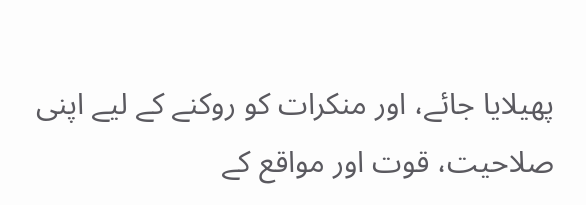پھیلایا جائے، اور منکرات کو روکنے کے لیے اپنی صلاحیت، قوت اور مواقع کے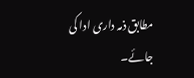مطابق ذمہ داری ادا کی جائے۔